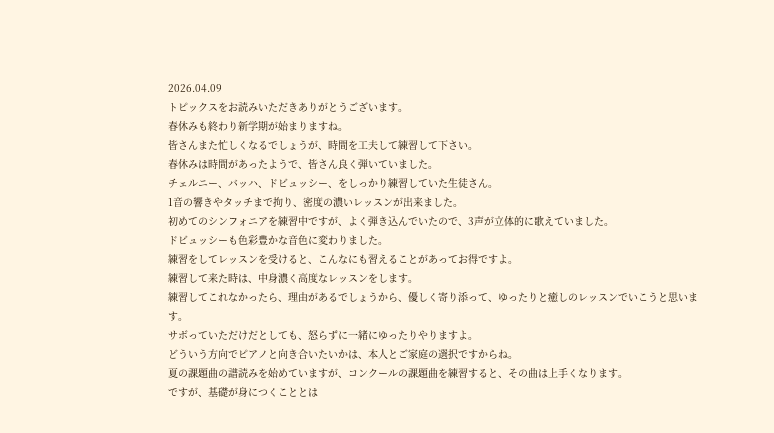2026.04.09
トピックスをお読みいただきありがとうございます。
春休みも終わり新学期が始まりますね。
皆さんまた忙しくなるでしょうが、時間を工夫して練習して下さい。
春休みは時間があったようで、皆さん良く弾いていました。
チェルニー、バッハ、ドビュッシー、をしっかり練習していた生徒さん。
1音の響きやタッチまで拘り、密度の濃いレッスンが出来ました。
初めてのシンフォニアを練習中ですが、よく弾き込んでいたので、3声が立体的に歌えていました。
ドビュッシーも色彩豊かな音色に変わりました。
練習をしてレッスンを受けると、こんなにも習えることがあってお得ですよ。
練習して来た時は、中身濃く高度なレッスンをします。
練習してこれなかったら、理由があるでしょうから、優しく寄り添って、ゆったりと癒しのレッスンでいこうと思います。
サボっていただけだとしても、怒らずに一緒にゆったりやりますよ。
どういう方向でピアノと向き合いたいかは、本人とご家庭の選択ですからね。
夏の課題曲の譜読みを始めていますが、コンクールの課題曲を練習すると、その曲は上手くなります。
ですが、基礎が身につくこととは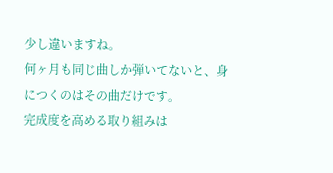少し違いますね。
何ヶ月も同じ曲しか弾いてないと、身につくのはその曲だけです。
完成度を高める取り組みは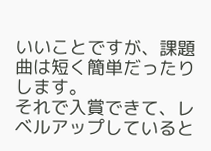いいことですが、課題曲は短く簡単だったりします。
それで入賞できて、レベルアップしていると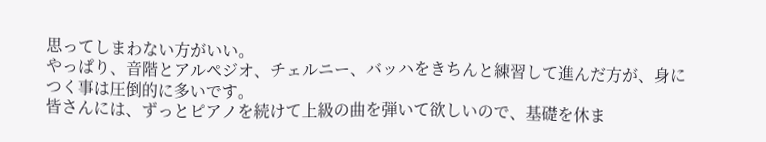思ってしまわない方がいい。
やっぱり、音階とアルペジオ、チェルニー、バッハをきちんと練習して進んだ方が、身につく事は圧倒的に多いです。
皆さんには、ずっとピアノを続けて上級の曲を弾いて欲しいので、基礎を休ま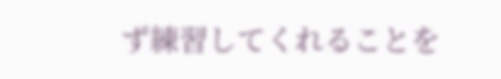ず練習してくれることを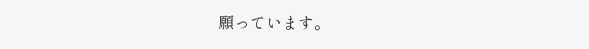願っています。